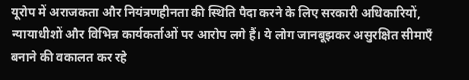यूरोप में अराजकता और नियंत्रणहीनता की स्थिति पैदा करने के लिए सरकारी अधिकारियों, न्यायाधीशों और विभिन्न कार्यकर्ताओं पर आरोप लगे हैं। ये लोग जानबूझकर असुरक्षित सीमाएँ बनाने की वकालत कर रहे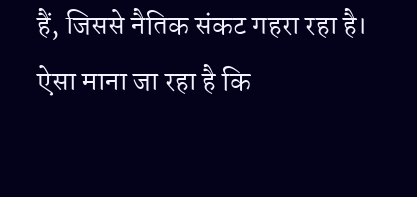हैं, जिससे नैतिक संकट गहरा रहा है। ऐसा माना जा रहा है कि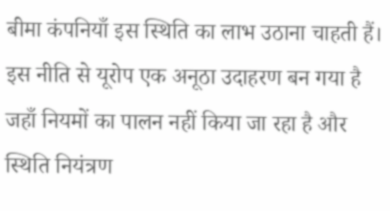बीमा कंपनियाँ इस स्थिति का लाभ उठाना चाहती हैं। इस नीति से यूरोप एक अनूठा उदाहरण बन गया है जहाँ नियमों का पालन नहीं किया जा रहा है और स्थिति नियंत्रण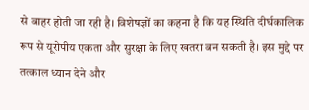से बाहर होती जा रही है। विशेषज्ञों का कहना है कि यह स्थिति दीर्घकालिक रूप से यूरोपीय एकता और सुरक्षा के लिए खतरा बन सकती है। इस मुद्दे पर तत्काल ध्यान देने और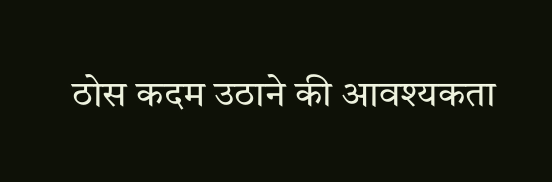ठोस कदम उठाने की आवश्यकता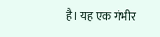है। यह एक गंभीर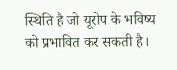स्थिति है जो यूरोप के भविष्य को प्रभावित कर सकती है।